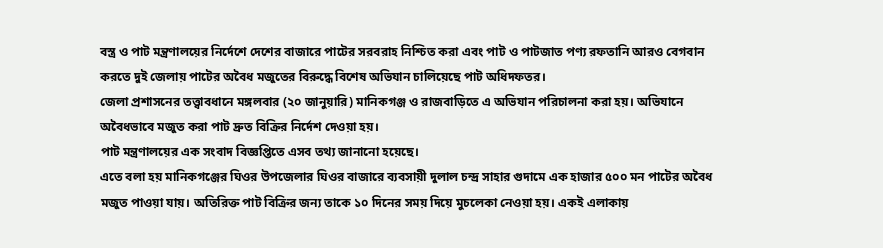বস্ত্র ও পাট মন্ত্রণালয়ের নির্দেশে দেশের বাজারে পাটের সরবরাহ নিশ্চিত করা এবং পাট ও পাটজাত পণ্য রফতানি আরও বেগবান করতে দুই জেলায় পাটের অবৈধ মজুতের বিরুদ্ধে বিশেষ অভিযান চালিয়েছে পাট অধিদফতর।
জেলা প্রশাসনের তত্ত্বাবধানে মঙ্গলবার (২০ জানুয়ারি) মানিকগঞ্জ ও রাজবাড়িতে এ অভিযান পরিচালনা করা হয়। অভিযানে অবৈধভাবে মজুত করা পাট দ্রুত বিক্রির নির্দেশ দেওয়া হয়।
পাট মন্ত্রণালয়ের এক সংবাদ বিজ্ঞপ্তিতে এসব তথ্য জানানো হয়েছে।
এতে বলা হয় মানিকগঞ্জের ঘিওর উপজেলার ঘিওর বাজারে ব্যবসায়ী দুলাল চন্দ্র সাহার গুদামে এক হাজার ৫০০ মন পাটের অবৈধ মজুত পাওয়া যায়। অতিরিক্ত পাট বিক্রির জন্য তাকে ১০ দিনের সময় দিয়ে মুচলেকা নেওয়া হয়। একই এলাকায়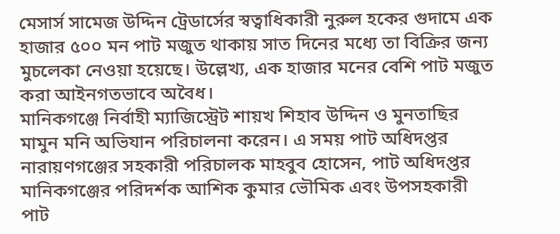মেসার্স সামেজ উদ্দিন ট্রেডার্সের স্বত্বাধিকারী নুরুল হকের গুদামে এক হাজার ৫০০ মন পাট মজুত থাকায় সাত দিনের মধ্যে তা বিক্রির জন্য মুচলেকা নেওয়া হয়েছে। উল্লেখ্য, এক হাজার মনের বেশি পাট মজুত করা আইনগতভাবে অবৈধ।
মানিকগঞ্জে নির্বাহী ম্যাজিস্ট্রেট শায়খ শিহাব উদ্দিন ও মুনতাছির মামুন মনি অভিযান পরিচালনা করেন। এ সময় পাট অধিদপ্তর নারায়ণগঞ্জের সহকারী পরিচালক মাহবুব হোসেন, পাট অধিদপ্তর মানিকগঞ্জের পরিদর্শক আশিক কুমার ভৌমিক এবং উপসহকারী পাট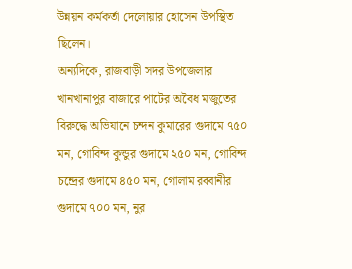উন্নয়ন কর্মকর্তা দেলোয়ার হোসেন উপস্থিত ছিলেন।
অন্যদিকে, রাজবাড়ী সদর উপজেলার খানখানাপুর বাজারে পাটের অবৈধ মজুতের বিরুদ্ধে অভিযানে চন্দন কুমারের গুদামে ৭৫০ মন, গোবিন্দ কুন্ডুর গুদামে ২৫০ মন, গোবিন্দ চন্দ্রের গুদামে ৪৫০ মন, গোলাম রব্বানীর গুদামে ৭০০ মন, নুর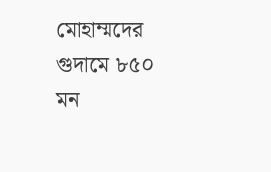মোহাম্মদের গুদামে ৮৫০ মন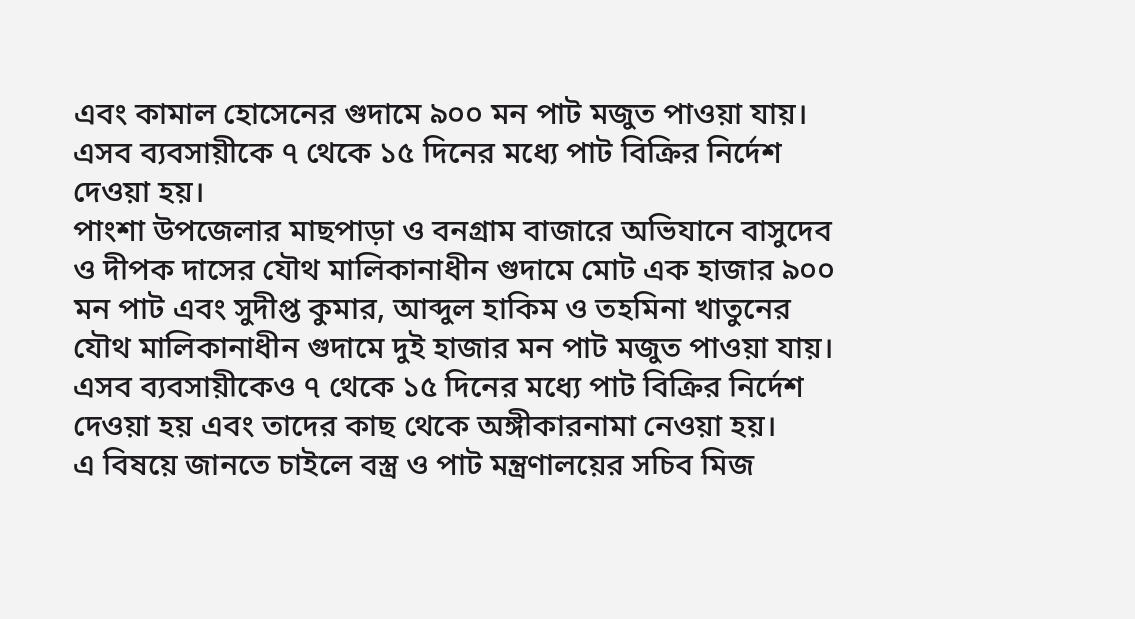এবং কামাল হোসেনের গুদামে ৯০০ মন পাট মজুত পাওয়া যায়। এসব ব্যবসায়ীকে ৭ থেকে ১৫ দিনের মধ্যে পাট বিক্রির নির্দেশ দেওয়া হয়।
পাংশা উপজেলার মাছপাড়া ও বনগ্রাম বাজারে অভিযানে বাসুদেব ও দীপক দাসের যৌথ মালিকানাধীন গুদামে মোট এক হাজার ৯০০ মন পাট এবং সুদীপ্ত কুমার, আব্দুল হাকিম ও তহমিনা খাতুনের যৌথ মালিকানাধীন গুদামে দুই হাজার মন পাট মজুত পাওয়া যায়। এসব ব্যবসায়ীকেও ৭ থেকে ১৫ দিনের মধ্যে পাট বিক্রির নির্দেশ দেওয়া হয় এবং তাদের কাছ থেকে অঙ্গীকারনামা নেওয়া হয়।
এ বিষয়ে জানতে চাইলে বস্ত্র ও পাট মন্ত্রণালয়ের সচিব মিজ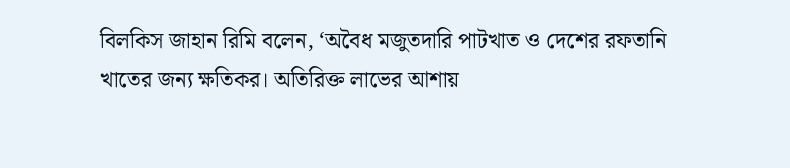বিলকিস জাহান রিমি বলেন, ‘অবৈধ মজুতদারি পাটখাত ও দেশের রফতানি খাতের জন্য ক্ষতিকর। অতিরিক্ত লাভের আশায়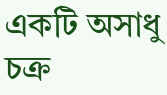একটি অসাধু চক্র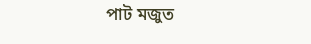পাট মজুত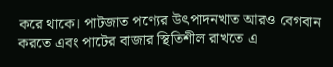করে থাকে। পাটজাত পণ্যের উৎপাদনখাত আরও বেগবান করতে এবং পাটের বাজার স্থিতিশীল রাখতে এ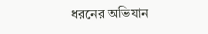ধরনের অভিযান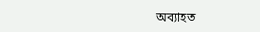অব্যাহত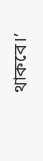থাকবে।’